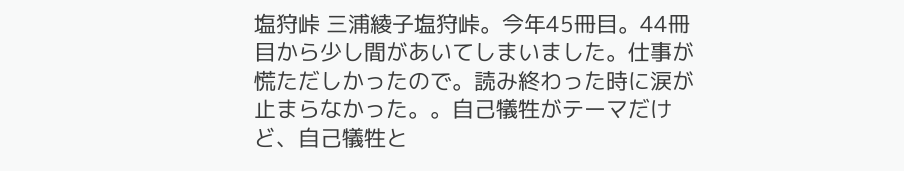塩狩峠 三浦綾子塩狩峠。今年45冊目。44冊目から少し間があいてしまいました。仕事が慌ただしかったので。読み終わった時に涙が止まらなかった。。自己犠牲がテーマだけど、自己犠牲と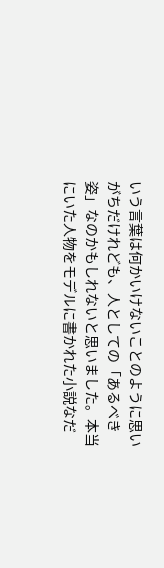いう言葉は何かいけないことのように思いがちだけれども、人としての「あるべき姿」なのかもしれないと思いました。本当にいた人物をモデルに書かれた小説なだ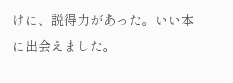けに、説得力があった。いい本に出会えました。